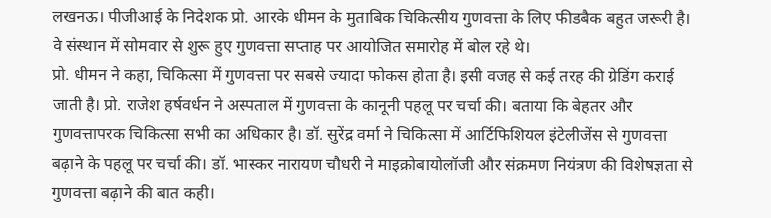लखनऊ। पीजीआई के निदेशक प्रो. आरके धीमन के मुताबिक चिकित्सीय गुणवत्ता के लिए फीडबैक बहुत जरूरी है। वे संस्थान में सोमवार से शुरू हुए गुणवत्ता सप्ताह पर आयोजित समारोह में बोल रहे थे।
प्रो. धीमन ने कहा, चिकित्सा में गुणवत्ता पर सबसे ज्यादा फोकस होता है। इसी वजह से कई तरह की ग्रेडिंग कराई जाती है। प्रो. राजेश हर्षवर्धन ने अस्पताल में गुणवत्ता के कानूनी पहलू पर चर्चा की। बताया कि बेहतर और गुणवत्तापरक चिकित्सा सभी का अधिकार है। डॉ. सुरेंद्र वर्मा ने चिकित्सा में आर्टिफिशियल इंटेलीजेंस से गुणवत्ता बढ़ाने के पहलू पर चर्चा की। डॉ. भास्कर नारायण चौधरी ने माइक्रोबायोलॉजी और संक्रमण नियंत्रण की विशेषज्ञता से गुणवत्ता बढ़ाने की बात कही।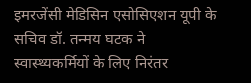इमरजेंसी मेडिसिन एसोसिएशन यूपी के सचिव डॉ. तन्मय घटक ने स्वास्थ्यकर्मियों के लिए निरंतर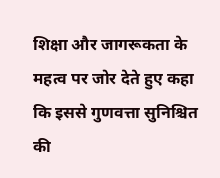शिक्षा और जागरूकता के महत्व पर जोर देते हुए कहा कि इससे गुणवत्ता सुनिश्चित की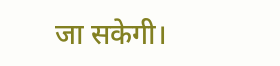जा सकेगी।